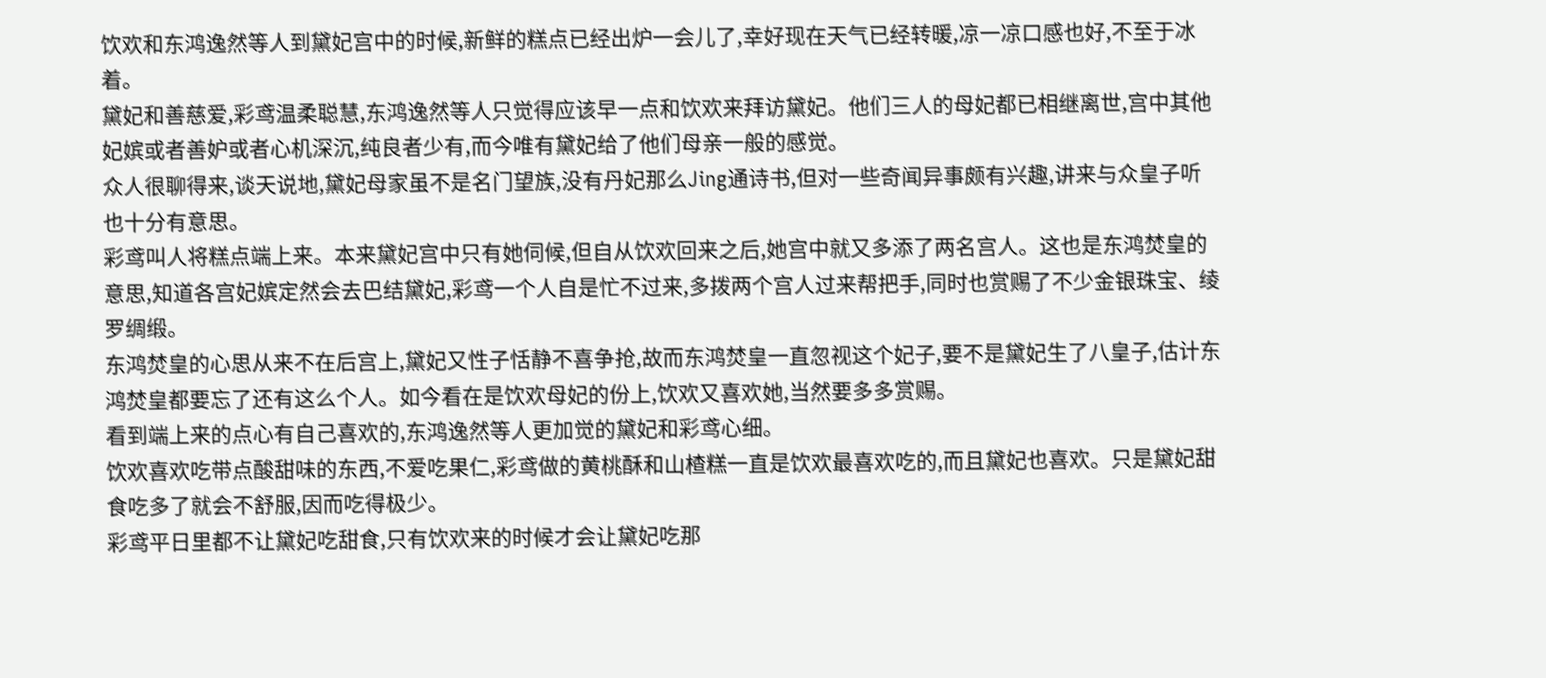饮欢和东鸿逸然等人到黛妃宫中的时候,新鲜的糕点已经出炉一会儿了,幸好现在天气已经转暖,凉一凉口感也好,不至于冰着。
黛妃和善慈爱,彩鸢温柔聪慧,东鸿逸然等人只觉得应该早一点和饮欢来拜访黛妃。他们三人的母妃都已相继离世,宫中其他妃嫔或者善妒或者心机深沉,纯良者少有,而今唯有黛妃给了他们母亲一般的感觉。
众人很聊得来,谈天说地,黛妃母家虽不是名门望族,没有丹妃那么Jing通诗书,但对一些奇闻异事颇有兴趣,讲来与众皇子听也十分有意思。
彩鸢叫人将糕点端上来。本来黛妃宫中只有她伺候,但自从饮欢回来之后,她宫中就又多添了两名宫人。这也是东鸿焚皇的意思,知道各宫妃嫔定然会去巴结黛妃,彩鸢一个人自是忙不过来,多拨两个宫人过来帮把手,同时也赏赐了不少金银珠宝、绫罗绸缎。
东鸿焚皇的心思从来不在后宫上,黛妃又性子恬静不喜争抢,故而东鸿焚皇一直忽视这个妃子,要不是黛妃生了八皇子,估计东鸿焚皇都要忘了还有这么个人。如今看在是饮欢母妃的份上,饮欢又喜欢她,当然要多多赏赐。
看到端上来的点心有自己喜欢的,东鸿逸然等人更加觉的黛妃和彩鸢心细。
饮欢喜欢吃带点酸甜味的东西,不爱吃果仁,彩鸢做的黄桃酥和山楂糕一直是饮欢最喜欢吃的,而且黛妃也喜欢。只是黛妃甜食吃多了就会不舒服,因而吃得极少。
彩鸢平日里都不让黛妃吃甜食,只有饮欢来的时候才会让黛妃吃那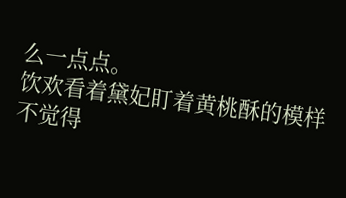么一点点。
饮欢看着黛妃盯着黄桃酥的模样不觉得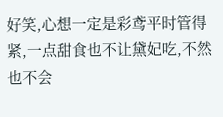好笑,心想一定是彩鸢平时管得紧,一点甜食也不让黛妃吃,不然也不会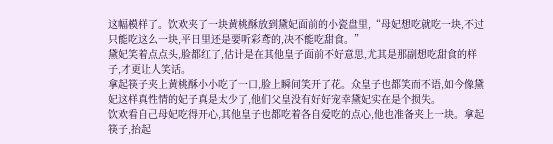这幅模样了。饮欢夹了一块黄桃酥放到黛妃面前的小瓷盘里,“母妃想吃就吃一块,不过只能吃这么一块,平日里还是要听彩鸢的,决不能吃甜食。”
黛妃笑着点点头,脸都红了,估计是在其他皇子面前不好意思,尤其是那副想吃甜食的样子,才更让人笑话。
拿起筷子夹上黄桃酥小小吃了一口,脸上瞬间笑开了花。众皇子也都笑而不语,如今像黛妃这样真性情的妃子真是太少了,他们父皇没有好好宠幸黛妃实在是个损失。
饮欢看自己母妃吃得开心,其他皇子也都吃着各自爱吃的点心,他也准备夹上一块。拿起筷子,抬起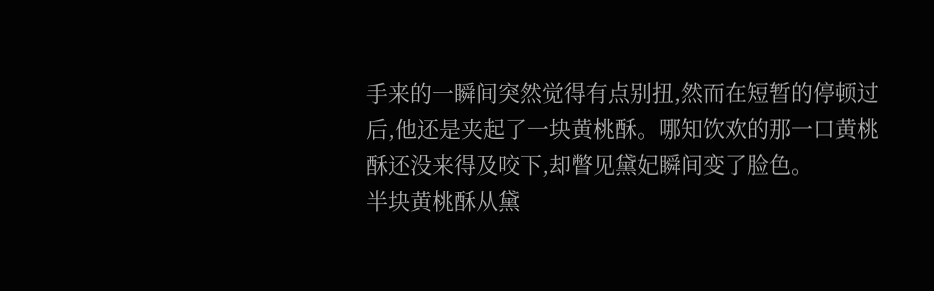手来的一瞬间突然觉得有点别扭,然而在短暂的停顿过后,他还是夹起了一块黄桃酥。哪知饮欢的那一口黄桃酥还没来得及咬下,却瞥见黛妃瞬间变了脸色。
半块黄桃酥从黛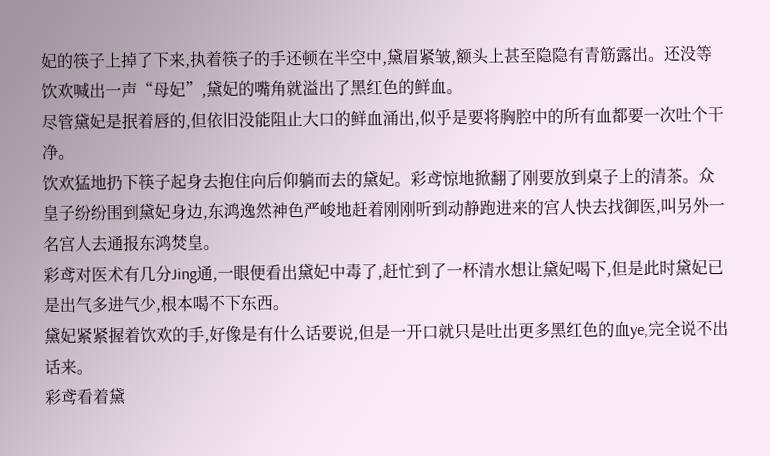妃的筷子上掉了下来,执着筷子的手还顿在半空中,黛眉紧皱,额头上甚至隐隐有青筋露出。还没等饮欢喊出一声“母妃”,黛妃的嘴角就溢出了黑红色的鲜血。
尽管黛妃是抿着唇的,但依旧没能阻止大口的鲜血涌出,似乎是要将胸腔中的所有血都要一次吐个干净。
饮欢猛地扔下筷子起身去抱住向后仰躺而去的黛妃。彩鸢惊地掀翻了刚要放到桌子上的清茶。众皇子纷纷围到黛妃身边,东鸿逸然神色严峻地赶着刚刚听到动静跑进来的宫人快去找御医,叫另外一名宫人去通报东鸿焚皇。
彩鸢对医术有几分Jing通,一眼便看出黛妃中毒了,赶忙到了一杯清水想让黛妃喝下,但是此时黛妃已是出气多进气少,根本喝不下东西。
黛妃紧紧握着饮欢的手,好像是有什么话要说,但是一开口就只是吐出更多黑红色的血ye,完全说不出话来。
彩鸢看着黛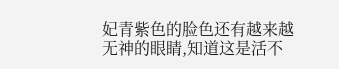妃青紫色的脸色还有越来越无神的眼睛,知道这是活不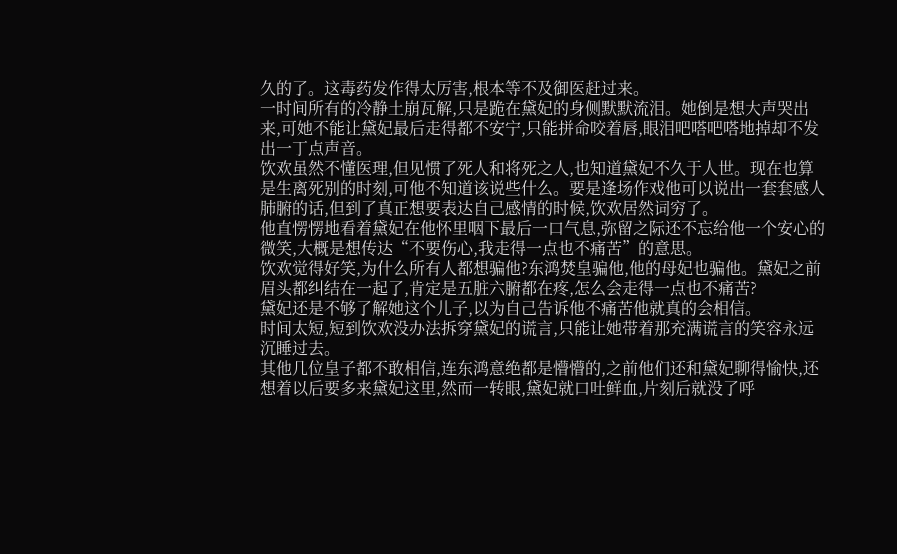久的了。这毒药发作得太厉害,根本等不及御医赶过来。
一时间所有的冷静土崩瓦解,只是跪在黛妃的身侧默默流泪。她倒是想大声哭出来,可她不能让黛妃最后走得都不安宁,只能拼命咬着唇,眼泪吧嗒吧嗒地掉却不发出一丁点声音。
饮欢虽然不懂医理,但见惯了死人和将死之人,也知道黛妃不久于人世。现在也算是生离死别的时刻,可他不知道该说些什么。要是逢场作戏他可以说出一套套感人肺腑的话,但到了真正想要表达自己感情的时候,饮欢居然词穷了。
他直愣愣地看着黛妃在他怀里咽下最后一口气息,弥留之际还不忘给他一个安心的微笑,大概是想传达“不要伤心,我走得一点也不痛苦”的意思。
饮欢觉得好笑,为什么所有人都想骗他?东鸿焚皇骗他,他的母妃也骗他。黛妃之前眉头都纠结在一起了,肯定是五脏六腑都在疼,怎么会走得一点也不痛苦?
黛妃还是不够了解她这个儿子,以为自己告诉他不痛苦他就真的会相信。
时间太短,短到饮欢没办法拆穿黛妃的谎言,只能让她带着那充满谎言的笑容永远沉睡过去。
其他几位皇子都不敢相信,连东鸿意绝都是懵懵的,之前他们还和黛妃聊得愉快,还想着以后要多来黛妃这里,然而一转眼,黛妃就口吐鲜血,片刻后就没了呼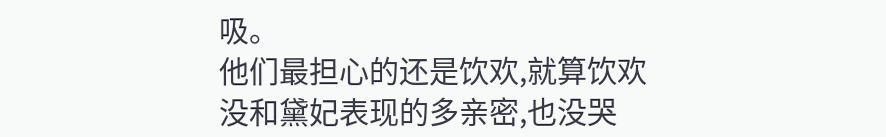吸。
他们最担心的还是饮欢,就算饮欢没和黛妃表现的多亲密,也没哭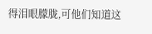得泪眼朦胧,可他们知道这